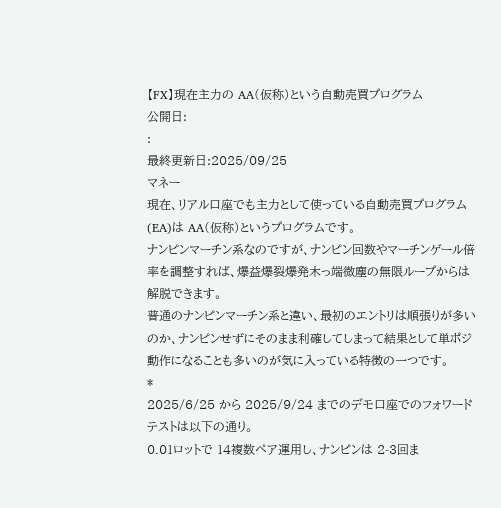【FX】現在主力の AA(仮称)という自動売買プログラム
公開日:
:
最終更新日:2025/09/25
マネー
現在、リアル口座でも主力として使っている自動売買プログラム(EA)は AA(仮称)というプログラムです。
ナンピンマーチン系なのですが、ナンピン回数やマーチンゲール倍率を調整すれば、爆益爆裂爆発木っ端微塵の無限ループからは解脱できます。
普通のナンピンマーチン系と違い、最初のエントリは順張りが多いのか、ナンピンせずにそのまま利確してしまって結果として単ポジ動作になることも多いのが気に入っている特徴の一つです。
*
2025/6/25 から 2025/9/24 までのデモ口座でのフォワードテストは以下の通り。
0.01ロットで 14複数ペア運用し、ナンピンは 2-3回ま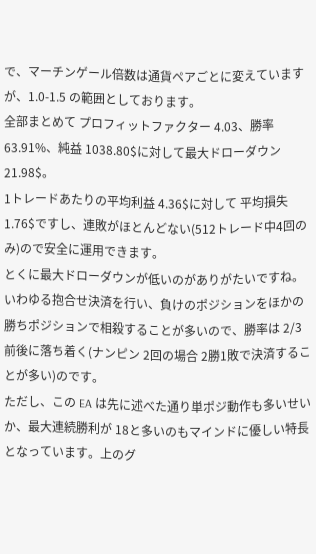で、マーチンゲール倍数は通貨ペアごとに変えていますが、1.0-1.5 の範囲としております。
全部まとめて プロフィットファクター 4.03、勝率 63.91%、純益 1038.80$に対して最大ドローダウン 21.98$。
1トレードあたりの平均利益 4.36$に対して 平均損失 1.76$ですし、連敗がほとんどない(512トレード中4回のみ)ので安全に運用できます。
とくに最大ドローダウンが低いのがありがたいですね。
いわゆる抱合せ決済を行い、負けのポジションをほかの勝ちポジションで相殺することが多いので、勝率は 2/3 前後に落ち着く(ナンピン 2回の場合 2勝1敗で決済することが多い)のです。
ただし、この EA は先に述べた通り単ポジ動作も多いせいか、最大連続勝利が 18と多いのもマインドに優しい特長となっています。上のグ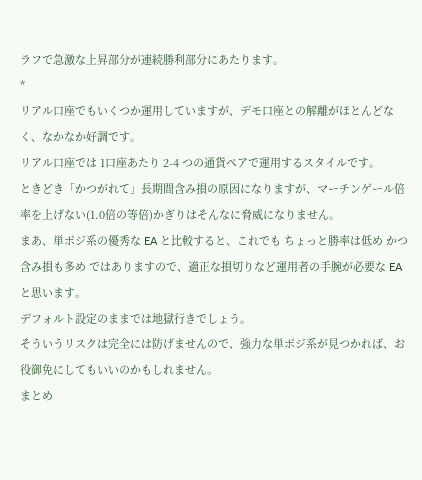ラフで急激な上昇部分が連続勝利部分にあたります。
*
リアル口座でもいくつか運用していますが、デモ口座との解離がほとんどなく、なかなか好調です。
リアル口座では 1口座あたり 2-4 つの通貨ペアで運用するスタイルです。
ときどき「かつがれて」長期間含み損の原因になりますが、マーチンゲール倍率を上げない(1.0倍の等倍)かぎりはそんなに脅威になりません。
まあ、単ポジ系の優秀な EA と比較すると、これでも ちょっと勝率は低め かつ含み損も多め ではありますので、適正な損切りなど運用者の手腕が必要な EA と思います。
デフォルト設定のままでは地獄行きでしょう。
そういうリスクは完全には防げませんので、強力な単ポジ系が見つかれば、お役御免にしてもいいのかもしれません。
まとめ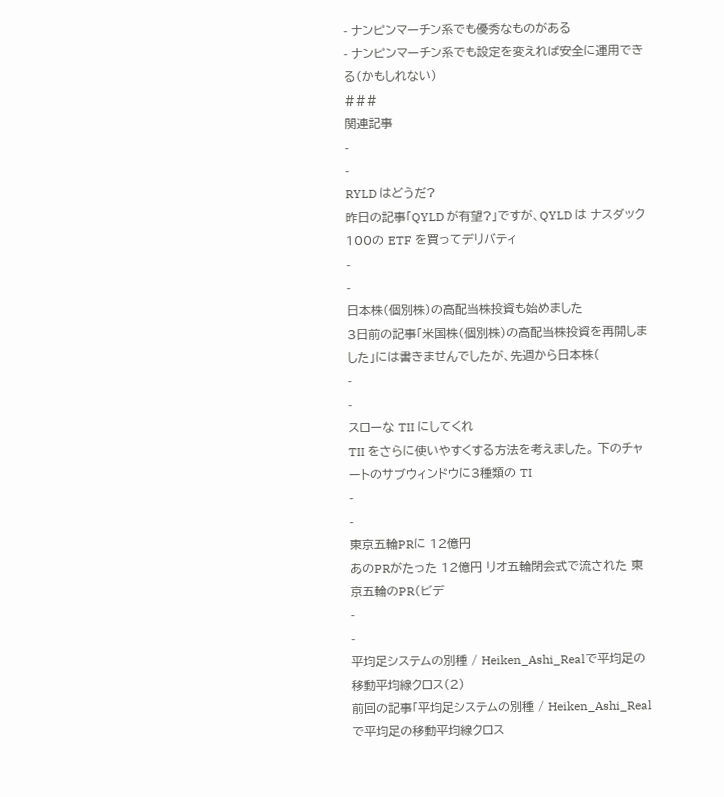- ナンピンマーチン系でも優秀なものがある
- ナンピンマーチン系でも設定を変えれば安全に運用できる(かもしれない)
###
関連記事
-
-
RYLD はどうだ?
昨日の記事「QYLD が有望?」ですが、QYLD は ナスダック100の ETF を買ってデリバティ
-
-
日本株(個別株)の高配当株投資も始めました
3日前の記事「米国株(個別株)の高配当株投資を再開しました」には書きませんでしたが、先週から日本株(
-
-
スローな TII にしてくれ
TII をさらに使いやすくする方法を考えました。 下のチャートのサブウィンドウに3種類の TI
-
-
東京五輪PRに 12億円
あのPRがたった 12億円 リオ五輪閉会式で流された 東京五輪のPR(ビデ
-
-
平均足システムの別種 / Heiken_Ashi_Realで平均足の移動平均線クロス(2)
前回の記事「平均足システムの別種 / Heiken_Ashi_Realで平均足の移動平均線クロス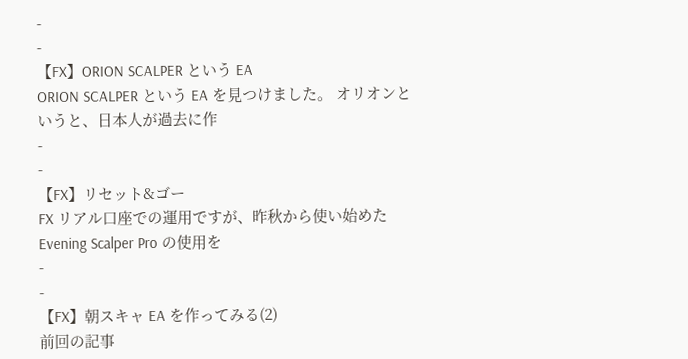-
-
【FX】ORION SCALPER という EA
ORION SCALPER という EA を見つけました。 オリオンというと、日本人が過去に作
-
-
【FX】リセット&ゴー
FX リアル口座での運用ですが、昨秋から使い始めた Evening Scalper Pro の使用を
-
-
【FX】朝スキャ EA を作ってみる(2)
前回の記事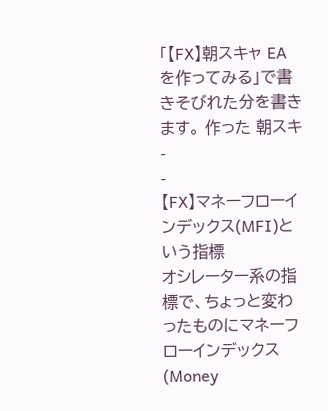「【FX】朝スキャ EA を作ってみる」で書きそびれた分を書きます。 作った 朝スキ
-
-
【FX】マネーフローインデックス(MFI)という指標
オシレーター系の指標で、ちょっと変わったものにマネーフローインデックス(Money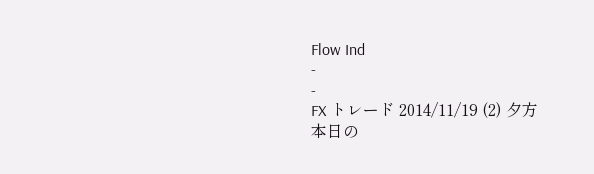Flow Ind
-
-
FX トレード 2014/11/19 (2) 夕方
本日の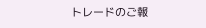トレードのご報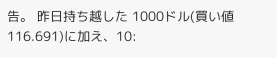告。 昨日持ち越した 1000ドル(買い値 116.691)に加え、10: